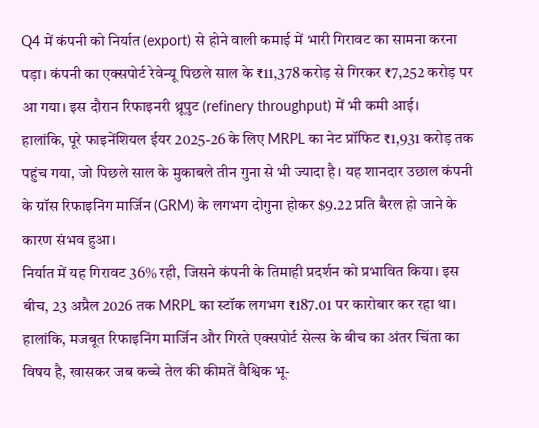Q4 में कंपनी को निर्यात (export) से होने वाली कमाई में भारी गिरावट का सामना करना पड़ा। कंपनी का एक्सपोर्ट रेवेन्यू पिछले साल के ₹11,378 करोड़ से गिरकर ₹7,252 करोड़ पर आ गया। इस दौरान रिफाइनरी थ्रूपुट (refinery throughput) में भी कमी आई।
हालांकि, पूरे फाइनेंशियल ईयर 2025-26 के लिए MRPL का नेट प्रॉफिट ₹1,931 करोड़ तक पहुंच गया, जो पिछले साल के मुकाबले तीन गुना से भी ज्यादा है। यह शानदार उछाल कंपनी के ग्रॉस रिफाइनिंग मार्जिन (GRM) के लगभग दोगुना होकर $9.22 प्रति बैरल हो जाने के कारण संभव हुआ।
निर्यात में यह गिरावट 36% रही, जिसने कंपनी के तिमाही प्रदर्शन को प्रभावित किया। इस बीच, 23 अप्रैल 2026 तक MRPL का स्टॉक लगभग ₹187.01 पर कारोबार कर रहा था। हालांकि, मजबूत रिफाइनिंग मार्जिन और गिरते एक्सपोर्ट सेल्स के बीच का अंतर चिंता का विषय है, खासकर जब कच्चे तेल की कीमतें वैश्विक भू-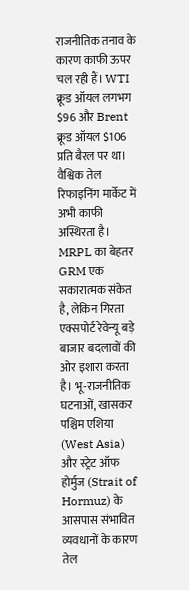राजनीतिक तनाव के कारण काफी ऊपर चल रही हैं। WTI क्रूड ऑयल लगभग $96 और Brent क्रूड ऑयल $106 प्रति बैरल पर था।
वैश्विक तेल रिफाइनिंग मार्केट में अभी काफी अस्थिरता है। MRPL का बेहतर GRM एक सकारात्मक संकेत है, लेकिन गिरता एक्सपोर्ट रेवेन्यू बड़े बाजार बदलावों की ओर इशारा करता है। भू-राजनीतिक घटनाओं, खासकर पश्चिम एशिया (West Asia) और स्ट्रेट ऑफ होर्मुज (Strait of Hormuz) के आसपास संभावित व्यवधानों के कारण तेल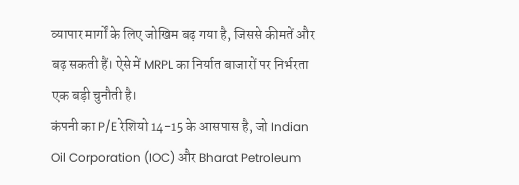व्यापार मार्गों के लिए जोखिम बढ़ गया है, जिससे कीमतें और बढ़ सकती हैं। ऐसे में MRPL का निर्यात बाजारों पर निर्भरता एक बड़ी चुनौती है।
कंपनी का P/E रेशियो 14-15 के आसपास है, जो Indian Oil Corporation (IOC) और Bharat Petroleum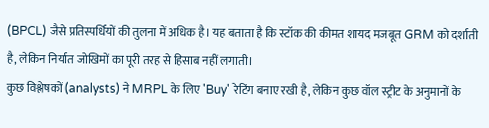(BPCL) जैसे प्रतिस्पर्धियों की तुलना में अधिक है। यह बताता है कि स्टॉक की कीमत शायद मजबूत GRM को दर्शाती है, लेकिन निर्यात जोखिमों का पूरी तरह से हिसाब नहीं लगाती।
कुछ विश्लेषकों (analysts) ने MRPL के लिए 'Buy' रेटिंग बनाए रखी है, लेकिन कुछ वॉल स्ट्रीट के अनुमानों के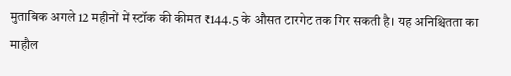मुताबिक अगले 12 महीनों में स्टॉक की कीमत ₹144.5 के औसत टारगेट तक गिर सकती है। यह अनिश्चितता का माहौल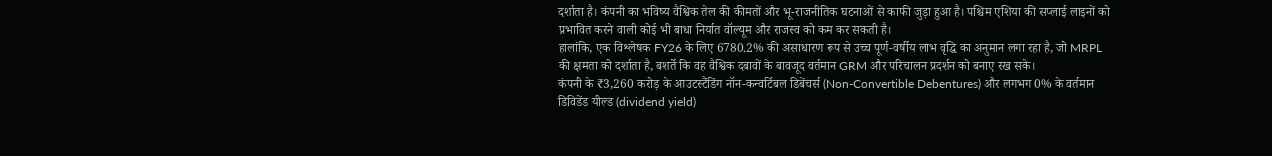दर्शाता है। कंपनी का भविष्य वैश्विक तेल की कीमतों और भू-राजनीतिक घटनाओं से काफी जुड़ा हुआ है। पश्चिम एशिया की सप्लाई लाइनों को प्रभावित करने वाली कोई भी बाधा निर्यात वॉल्यूम और राजस्व को कम कर सकती है।
हालांकि, एक विश्लेषक FY26 के लिए 6780.2% की असाधारण रूप से उच्च पूर्ण-वर्षीय लाभ वृद्धि का अनुमान लगा रहा है, जो MRPL की क्षमता को दर्शाता है, बशर्ते कि वह वैश्विक दबावों के बावजूद वर्तमान GRM और परिचालन प्रदर्शन को बनाए रख सके।
कंपनी के ₹3,260 करोड़ के आउटस्टैंडिंग नॉन-कन्वर्टिबल डिबेंचर्स (Non-Convertible Debentures) और लगभग 0% के वर्तमान डिविडेंड यील्ड (dividend yield)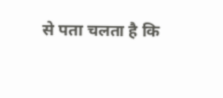से पता चलता है कि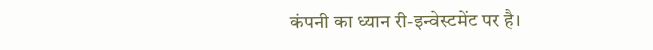कंपनी का ध्यान री-इन्वेस्टमेंट पर है।